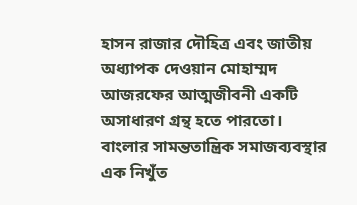হাসন রাজার দৌহিত্র এবং জাতীয় অধ্যাপক দেওয়ান মোহাম্মদ আজরফের আত্মজীবনী একটি অসাধারণ গ্রন্থ হতে পারতো। বাংলার সামন্ততান্ত্রিক সমাজব্যবস্থার এক নিখুঁত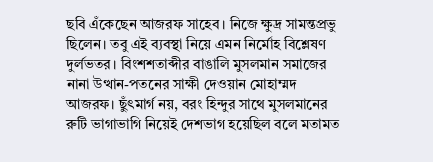ছবি এঁকেছেন আজরফ সাহেব। নিজে ক্ষুদ্র সামন্তপ্রভু ছিলেন। তবু এই ব্যবস্থা নিয়ে এমন নির্মোহ বিশ্লেষণ দুর্লভতর। বিংশশতাব্দীর বাঙালি মুসলমান সমাজের নানা উত্থান-পতনের সাক্ষী দেওয়ান মোহাম্মদ আজরফ। ছুঁৎমার্গ নয়, বরং হিন্দুর সাথে মুসলমানের রুটি ভাগাভাগি নিয়েই দেশভাগ হয়েছিল বলে মতামত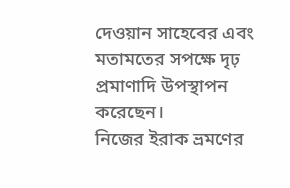দেওয়ান সাহেবের এবং মতামতের সপক্ষে দৃঢ় প্রমাণাদি উপস্থাপন করেছেন।
নিজের ইরাক ভ্রমণের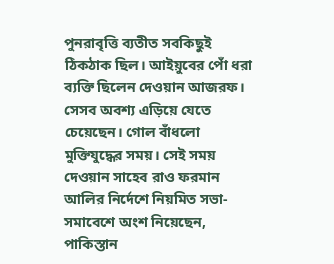পুনরাবৃত্তি ব্যতীত সবকিছুই ঠিকঠাক ছিল। আইয়ুবের পোঁ ধরা ব্যক্তি ছিলেন দেওয়ান আজরফ। সেসব অবশ্য এড়িয়ে যেতে চেয়েছেন। গোল বাঁধলো মুক্তিযুদ্ধের সময়। সেই সময় দেওয়ান সাহেব রাও ফরমান আলির নির্দেশে নিয়মিত সভা-সমাবেশে অংশ নিয়েছেন, পাকিস্তান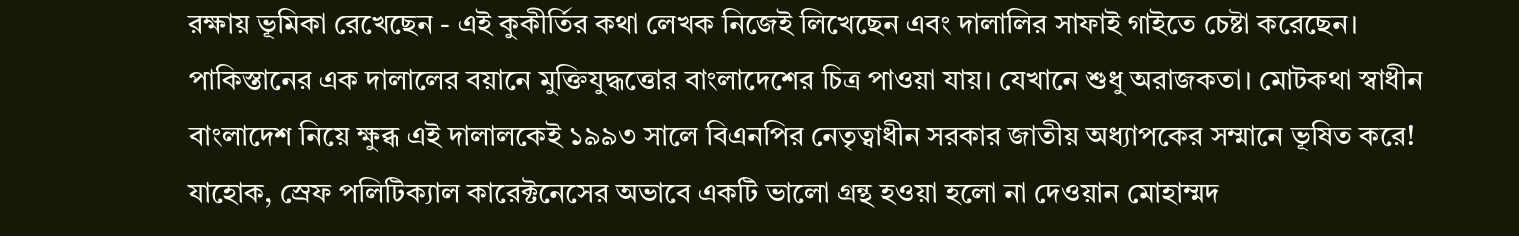রক্ষায় ভূমিকা রেখেছেন - এই কুকীর্তির কথা লেখক নিজেই লিখেছেন এবং দালালির সাফাই গাইতে চেষ্টা করেছেন।
পাকিস্তানের এক দালালের বয়ানে মুক্তিযুদ্ধত্তোর বাংলাদেশের চিত্র পাওয়া যায়। যেখানে শুধু অরাজকতা। মোটকথা স্বাধীন বাংলাদেশ নিয়ে ক্ষুব্ধ এই দালালকেই ১৯৯৩ সালে বিএনপির নেতৃত্বাধীন সরকার জাতীয় অধ্যাপকের সম্মানে ভূষিত করে!
যাহোক, স্রেফ পলিটিক্যাল কারেক্টনেসের অভাবে একটি ভালো গ্রন্থ হওয়া হলো না দেওয়ান মোহাম্মদ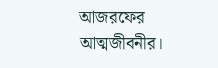আজরফের আত্মজীবনীর।